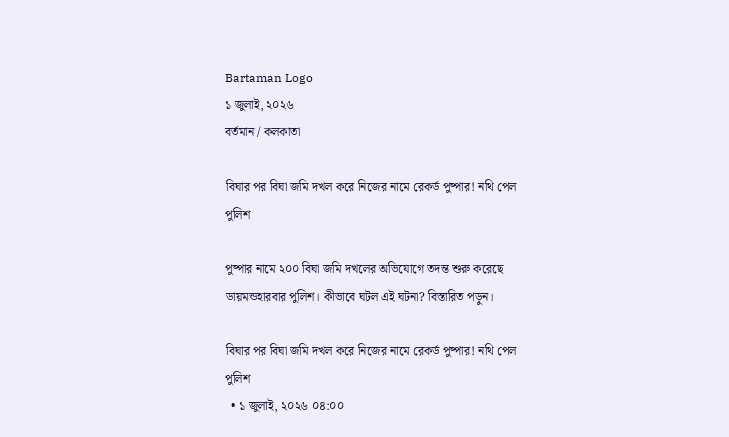Bartaman Logo
১ জুলাই, ২০২৬
বর্তমান / কলকাতা

বিঘার পর বিঘা জমি দখল করে নিজের নামে রেকর্ড পুষ্পার! নথি পেল পুলিশ

পুষ্পার নামে ২০০ বিঘা জমি দখলের অভিযোগে তদন্ত শুরু করেছে ডায়মন্ডহারবার পুলিশ। কীভাবে ঘটল এই ঘটনা? বিস্তারিত পড়ুন।

বিঘার পর বিঘা জমি দখল করে নিজের নামে রেকর্ড পুষ্পার! নথি পেল পুলিশ
  • ১ জুলাই, ২০২৬ ০৪:০০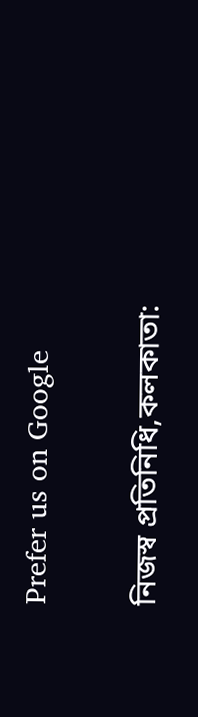Prefer us on Google

নিজস্ব প্রতিনিধি,কলকাতা: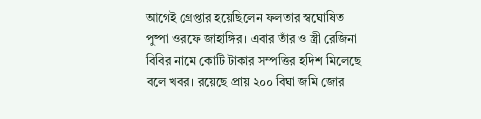আগেই গ্রেপ্তার হয়েছিলেন ফলতার স্বঘোষিত পুষ্পা ওরফে জাহাঙ্গির। এবার তাঁর ও স্ত্রী রেজিনা বিবির নামে কোটি টাকার সম্পত্তির হদিশ মিলেছে বলে খবর। রয়েছে প্রায় ২০০ বিঘা জমি জোর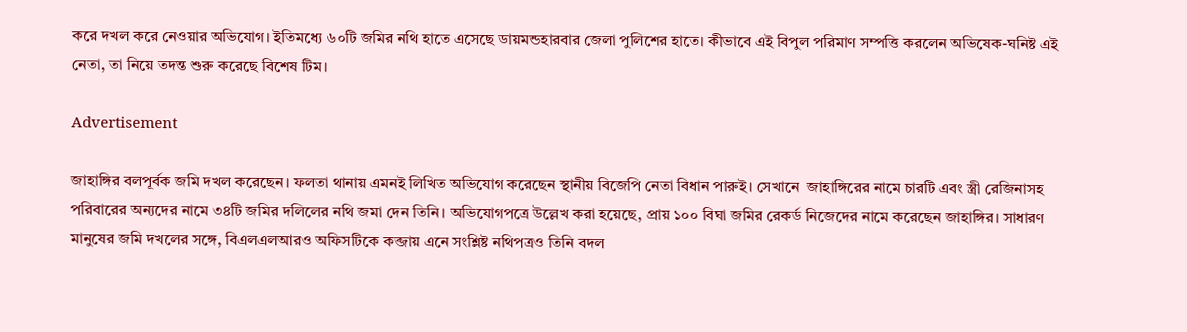করে দখল করে নেওয়ার অভিযোগ। ইতিমধ্যে ৬০টি জমির নথি হাতে এসেছে ডায়মন্ডহারবার জেলা পুলিশের হাতে। কীভাবে এই বিপুল পরিমাণ সম্পত্তি করলেন অভিষেক-ঘনিষ্ট এই নেতা, তা নিয়ে তদন্ত শুরু করেছে বিশেষ টিম।

Advertisement

জাহাঙ্গির বলপূর্বক জমি দখল করেছেন। ফলতা থানায় এমনই লিখিত অভিযোগ করেছেন স্থানীয় বিজেপি নেতা বিধান পারুই। সেখানে  জাহাঙ্গিরের নামে চারটি এবং স্ত্রী রেজিনাসহ পরিবারের অন্যদের নামে ৩৪টি জমির দলিলের নথি জমা দেন তিনি। অভিযোগপত্রে উল্লেখ করা হয়েছে, প্রায় ১০০ বিঘা জমির রেকর্ড নিজেদের নামে করেছেন জাহাঙ্গির। সাধারণ মানুষের জমি দখলের সঙ্গে, বিএলএলআরও অফিসটিকে কব্জায় এনে সংশ্লিষ্ট নথিপত্রও তিনি বদল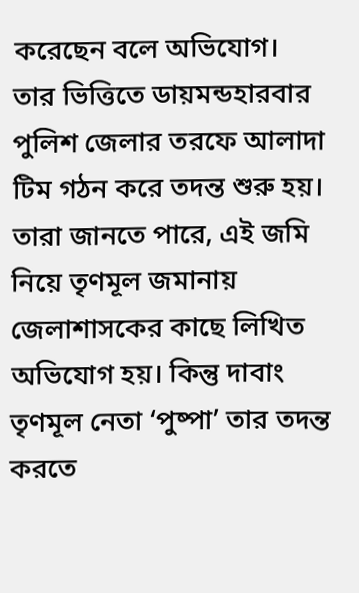করেছেন বলে অভিযোগ।
তার ভিত্তিতে ডায়মন্ডহারবার পুলিশ জেলার তরফে আলাদা টিম গঠন করে তদন্ত শুরু হয়। তারা জানতে পারে, এই জমি নিয়ে তৃণমূল জমানায় জেলাশাসকের কাছে লিখিত অভিযোগ হয়। কিন্তু দাবাং তৃণমূল নেতা ‘পুষ্পা’ তার তদন্ত করতে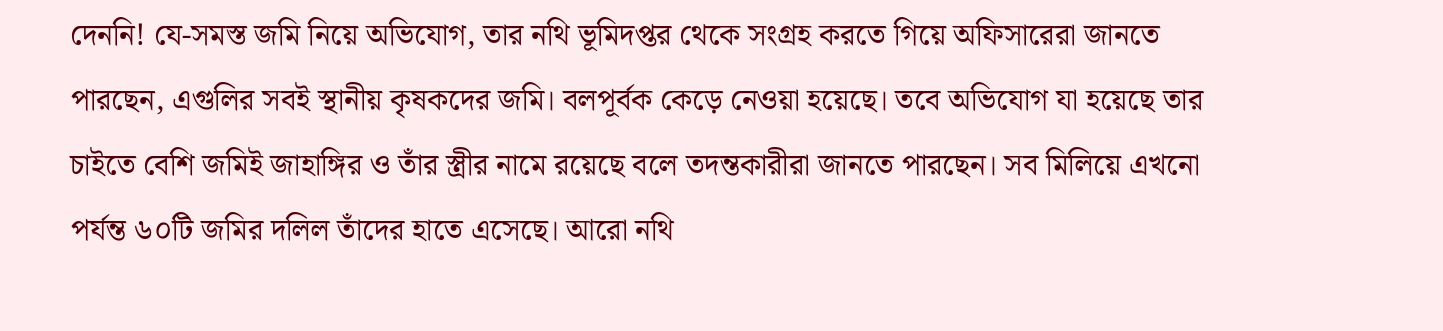দেননি! যে-সমস্ত জমি নিয়ে অভিযোগ, তার নথি ভূমিদপ্তর থেকে সংগ্রহ করতে গিয়ে অফিসারেরা জানতে পারছেন, এগুলির সবই স্থানীয় কৃষকদের জমি। বলপূর্বক কেড়ে নেওয়া হয়েছে। তবে অভিযোগ যা হয়েছে তার চাইতে বেশি জমিই জাহাঙ্গির ও তাঁর স্ত্রীর নামে রয়েছে বলে তদন্তকারীরা জানতে পারছেন। সব মিলিয়ে এখনো পর্যন্ত ৬০টি জমির দলিল তাঁদের হাতে এসেছে। আরো নথি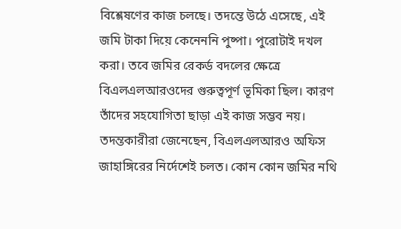বিশ্লেষণের কাজ চলছে। তদন্তে উঠে এসেছে, এই জমি টাকা দিয়ে কেনেননি পুষ্পা। পুরোটাই দখল করা। তবে জমির রেকর্ড বদলের ক্ষেত্রে বিএলএলআরওদের গুরুত্বপূর্ণ ভূমিকা ছিল। কারণ তাঁদের সহযোগিতা ছাড়া এই কাজ সম্ভব নয়।
তদন্তকারীরা জেনেছেন, বিএলএলআরও অফিস জাহাঙ্গিরের নির্দেশেই চলত। কোন কোন জমির নথি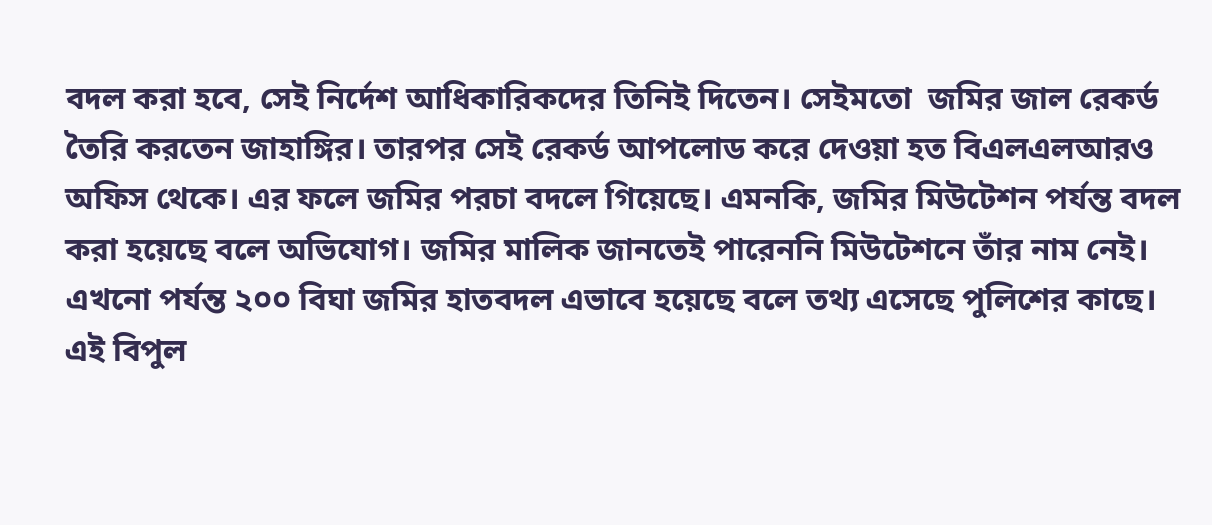বদল করা হবে, সেই নির্দেশ আধিকারিকদের তিনিই দিতেন। সেইমতো  জমির জাল রেকর্ড তৈরি করতেন জাহাঙ্গির। তারপর সেই রেকর্ড আপলোড করে দেওয়া হত বিএলএলআরও অফিস থেকে। এর ফলে জমির পরচা বদলে গিয়েছে। এমনকি, জমির মিউটেশন পর্যন্ত বদল করা হয়েছে বলে অভিযোগ। জমির মালিক জানতেই পারেননি মিউটেশনে তাঁর নাম নেই। এখনো পর্যন্ত ২০০ বিঘা জমির হাতবদল এভাবে হয়েছে বলে তথ্য এসেছে পুলিশের কাছে। এই বিপুল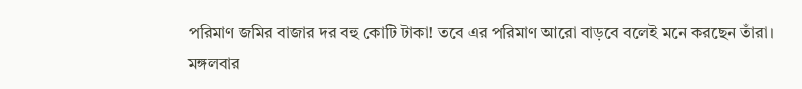পরিমাণ জমির বাজার দর বহু কোটি টাকা! তবে এর পরিমাণ আরো বাড়বে বলেই মনে করছেন তাঁরা।
মঙ্গলবার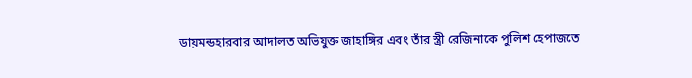ডায়মন্ডহারবার আদালত অভিযুক্ত জাহাঙ্গির এবং তাঁর স্ত্রী রেজিনাকে পুলিশ হেপাজতে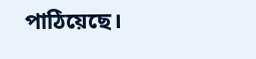পাঠিয়েছে।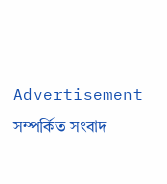Advertisement
সম্পর্কিত সংবাদ